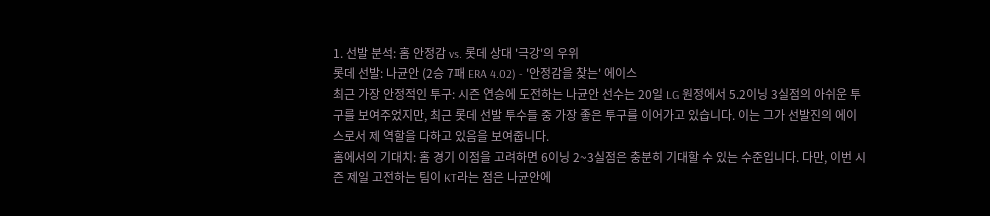1. 선발 분석: 홈 안정감 vs. 롯데 상대 '극강'의 우위
롯데 선발: 나균안 (2승 7패 ERA 4.02) - '안정감을 찾는' 에이스
최근 가장 안정적인 투구: 시즌 연승에 도전하는 나균안 선수는 20일 LG 원정에서 5.2이닝 3실점의 아쉬운 투구를 보여주었지만, 최근 롯데 선발 투수들 중 가장 좋은 투구를 이어가고 있습니다. 이는 그가 선발진의 에이스로서 제 역할을 다하고 있음을 보여줍니다.
홈에서의 기대치: 홈 경기 이점을 고려하면 6이닝 2~3실점은 충분히 기대할 수 있는 수준입니다. 다만, 이번 시즌 제일 고전하는 팀이 KT라는 점은 나균안에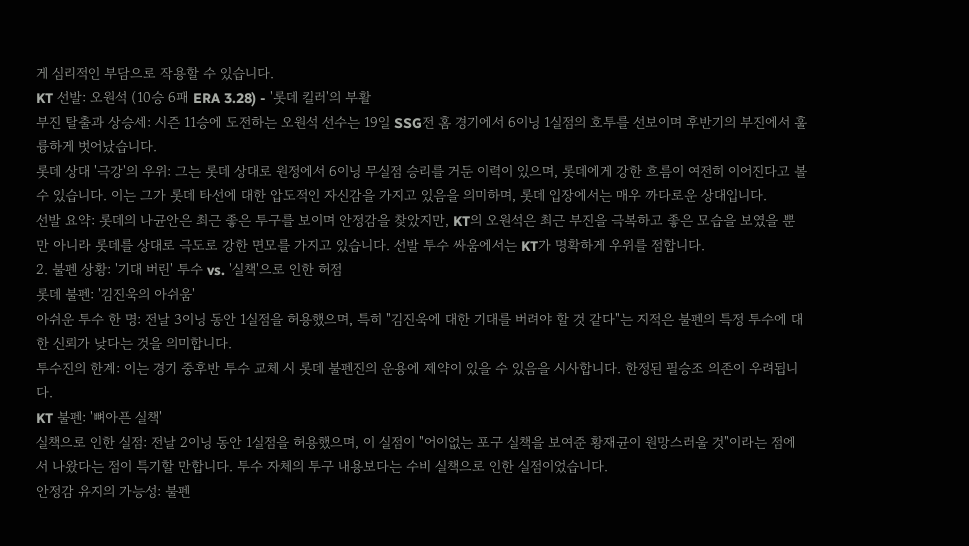게 심리적인 부담으로 작용할 수 있습니다.
KT 선발: 오원석 (10승 6패 ERA 3.28) - '롯데 킬러'의 부활
부진 탈출과 상승세: 시즌 11승에 도전하는 오원석 선수는 19일 SSG전 홈 경기에서 6이닝 1실점의 호투를 선보이며 후반기의 부진에서 훌륭하게 벗어났습니다.
롯데 상대 '극강'의 우위: 그는 롯데 상대로 원정에서 6이닝 무실점 승리를 거둔 이력이 있으며, 롯데에게 강한 흐름이 여전히 이어진다고 볼 수 있습니다. 이는 그가 롯데 타선에 대한 압도적인 자신감을 가지고 있음을 의미하며, 롯데 입장에서는 매우 까다로운 상대입니다.
선발 요약: 롯데의 나균안은 최근 좋은 투구를 보이며 안정감을 찾았지만, KT의 오원석은 최근 부진을 극복하고 좋은 모습을 보였을 뿐만 아니라 롯데를 상대로 극도로 강한 면모를 가지고 있습니다. 선발 투수 싸움에서는 KT가 명확하게 우위를 점합니다.
2. 불펜 상황: '기대 버린' 투수 vs. '실책'으로 인한 허점
롯데 불펜: '김진욱의 아쉬움'
아쉬운 투수 한 명: 전날 3이닝 동안 1실점을 허용했으며, 특히 "김진욱에 대한 기대를 버려야 할 것 같다"는 지적은 불펜의 특정 투수에 대한 신뢰가 낮다는 것을 의미합니다.
투수진의 한계: 이는 경기 중후반 투수 교체 시 롯데 불펜진의 운용에 제약이 있을 수 있음을 시사합니다. 한정된 필승조 의존이 우려됩니다.
KT 불펜: '뼈아픈 실책'
실책으로 인한 실점: 전날 2이닝 동안 1실점을 허용했으며, 이 실점이 "어이없는 포구 실책을 보여준 황재균이 원망스러울 것"이라는 점에서 나왔다는 점이 특기할 만합니다. 투수 자체의 투구 내용보다는 수비 실책으로 인한 실점이었습니다.
안정감 유지의 가능성: 불펜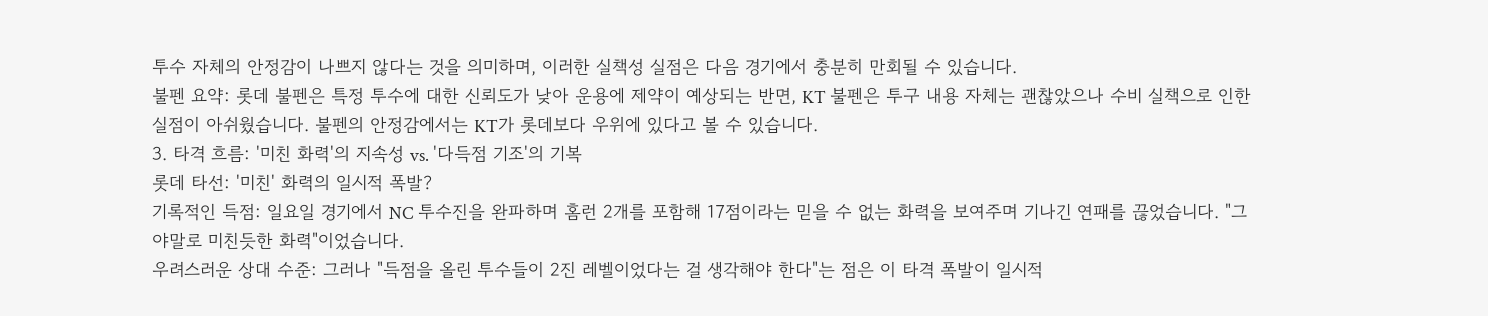투수 자체의 안정감이 나쁘지 않다는 것을 의미하며, 이러한 실책성 실점은 다음 경기에서 충분히 만회될 수 있습니다.
불펜 요약: 롯데 불펜은 특정 투수에 대한 신뢰도가 낮아 운용에 제약이 예상되는 반면, KT 불펜은 투구 내용 자체는 괜찮았으나 수비 실책으로 인한 실점이 아쉬웠습니다. 불펜의 안정감에서는 KT가 롯데보다 우위에 있다고 볼 수 있습니다.
3. 타격 흐름: '미친 화력'의 지속성 vs. '다득점 기조'의 기복
롯데 타선: '미친' 화력의 일시적 폭발?
기록적인 득점: 일요일 경기에서 NC 투수진을 완파하며 홈런 2개를 포함해 17점이라는 믿을 수 없는 화력을 보여주며 기나긴 연패를 끊었습니다. "그야말로 미친듯한 화력"이었습니다.
우려스러운 상대 수준: 그러나 "득점을 올린 투수들이 2진 레벨이었다는 걸 생각해야 한다"는 점은 이 타격 폭발이 일시적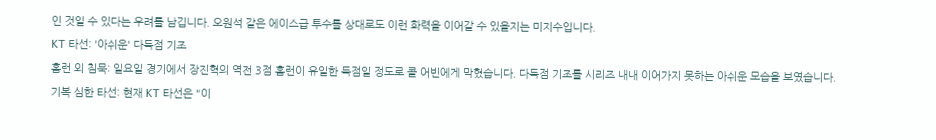인 것일 수 있다는 우려를 남깁니다. 오원석 같은 에이스급 투수를 상대로도 이런 화력을 이어갈 수 있을지는 미지수입니다.
KT 타선: '아쉬운' 다득점 기조
홈런 외 침묵: 일요일 경기에서 장진혁의 역전 3점 홈런이 유일한 득점일 정도로 콜 어빈에게 막혔습니다. 다득점 기조를 시리즈 내내 이어가지 못하는 아쉬운 모습을 보였습니다.
기복 심한 타선: 현재 KT 타선은 "이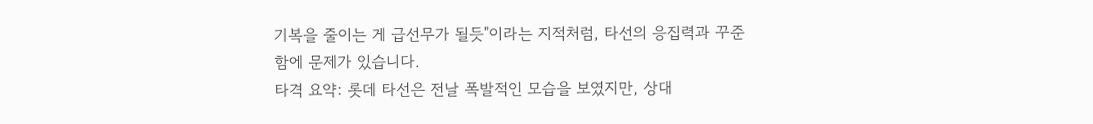기복을 줄이는 게 급선무가 될듯"이라는 지적처럼, 타선의 응집력과 꾸준함에 문제가 있습니다.
타격 요약: 롯데 타선은 전날 폭발적인 모습을 보였지만, 상대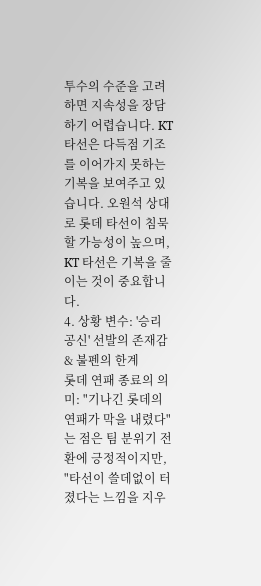투수의 수준을 고려하면 지속성을 장담하기 어렵습니다. KT 타선은 다득점 기조를 이어가지 못하는 기복을 보여주고 있습니다. 오원석 상대로 롯데 타선이 침묵할 가능성이 높으며, KT 타선은 기복을 줄이는 것이 중요합니다.
4. 상황 변수: '승리 공신' 선발의 존재감 & 불펜의 한계
롯데 연패 종료의 의미: "기나긴 롯데의 연패가 막을 내렸다"는 점은 팀 분위기 전환에 긍정적이지만, "타선이 쓸데없이 터졌다는 느낌을 지우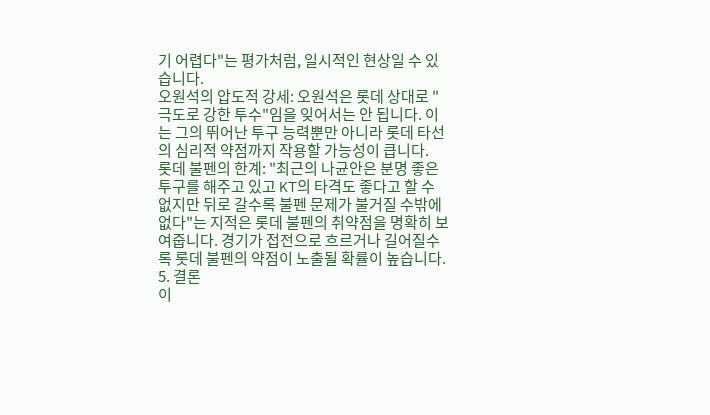기 어렵다"는 평가처럼, 일시적인 현상일 수 있습니다.
오원석의 압도적 강세: 오원석은 롯데 상대로 "극도로 강한 투수"임을 잊어서는 안 됩니다. 이는 그의 뛰어난 투구 능력뿐만 아니라 롯데 타선의 심리적 약점까지 작용할 가능성이 큽니다.
롯데 불펜의 한계: "최근의 나균안은 분명 좋은 투구를 해주고 있고 KT의 타격도 좋다고 할 수 없지만 뒤로 갈수록 불펜 문제가 불거질 수밖에 없다"는 지적은 롯데 불펜의 취약점을 명확히 보여줍니다. 경기가 접전으로 흐르거나 길어질수록 롯데 불펜의 약점이 노출될 확률이 높습니다.
5. 결론
이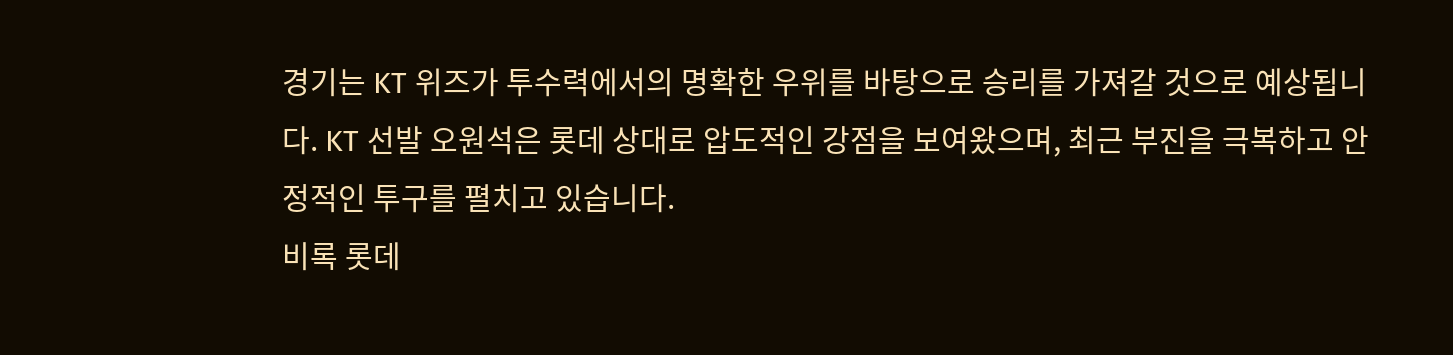경기는 KT 위즈가 투수력에서의 명확한 우위를 바탕으로 승리를 가져갈 것으로 예상됩니다. KT 선발 오원석은 롯데 상대로 압도적인 강점을 보여왔으며, 최근 부진을 극복하고 안정적인 투구를 펼치고 있습니다.
비록 롯데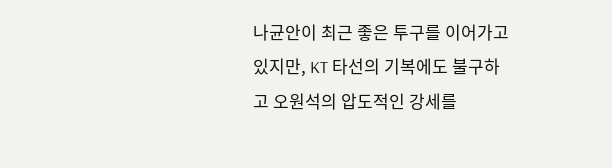나균안이 최근 좋은 투구를 이어가고 있지만, KT 타선의 기복에도 불구하고 오원석의 압도적인 강세를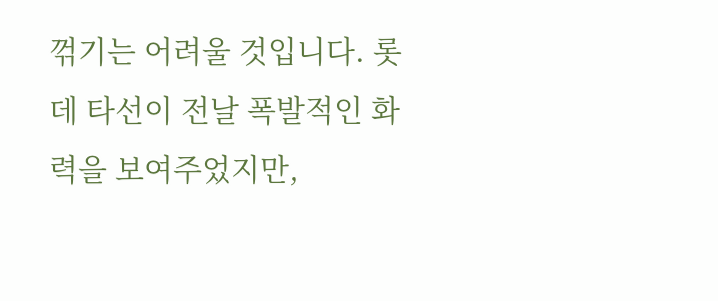꺾기는 어려울 것입니다. 롯데 타선이 전날 폭발적인 화력을 보여주었지만,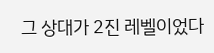그 상대가 2진 레벨이었다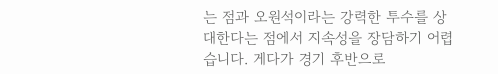는 점과 오원석이라는 강력한 투수를 상대한다는 점에서 지속성을 장담하기 어렵습니다. 게다가 경기 후반으로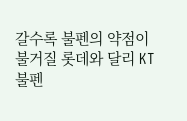갈수록 불펜의 약점이 불거질 롯데와 달리 KT 불펜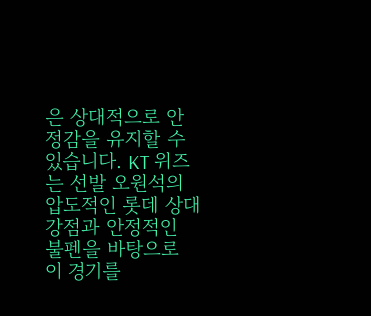은 상대적으로 안정감을 유지할 수 있습니다. KT 위즈는 선발 오원석의 압도적인 롯데 상대 강점과 안정적인 불펜을 바탕으로 이 경기를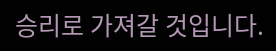승리로 가져갈 것입니다.